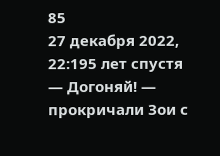85
27 декабря 2022, 22:195 лет спустя
— Догоняй! — прокричали Зои с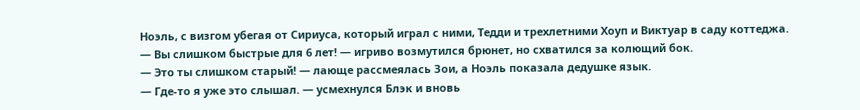Ноэль, с визгом убегая от Сириуса, который играл с ними, Тедди и трехлетними Хоуп и Виктуар в саду коттеджа.
— Вы слишком быстрые для 6 лет! — игриво возмутился брюнет, но схватился за колющий бок.
— Это ты слишком старый! — лающе рассмеялась Зои, а Ноэль показала дедушке язык.
— Где-то я уже это слышал. — усмехнулся Блэк и вновь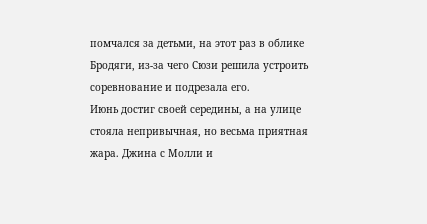помчался за детьми, на этот раз в облике Бродяги, из-за чего Сюзи решила устроить соревнование и подрезала его.
Июнь достиг своей середины, а на улице стояла непривычная, но весьма приятная жара. Джина с Молли и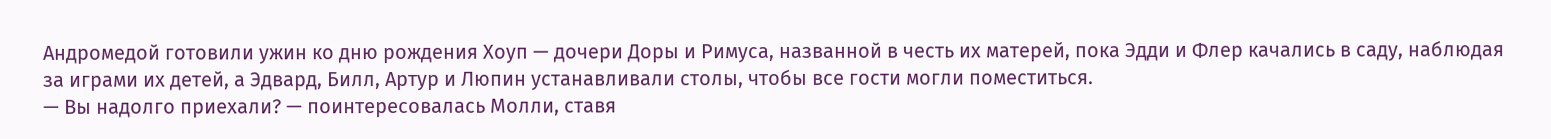Андромедой готовили ужин ко дню рождения Хоуп — дочери Доры и Римуса, названной в честь их матерей, пока Эдди и Флер качались в саду, наблюдая за играми их детей, а Эдвард, Билл, Артур и Люпин устанавливали столы, чтобы все гости могли поместиться.
— Вы надолго приехали? — поинтересовалась Молли, ставя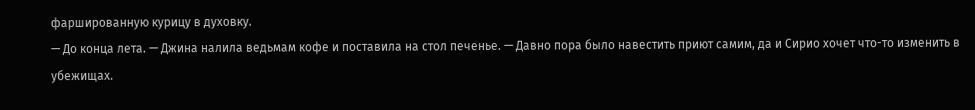фаршированную курицу в духовку.
— До конца лета. — Джина налила ведьмам кофе и поставила на стол печенье. — Давно пора было навестить приют самим, да и Сирио хочет что-то изменить в убежищах.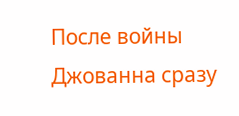После войны Джованна сразу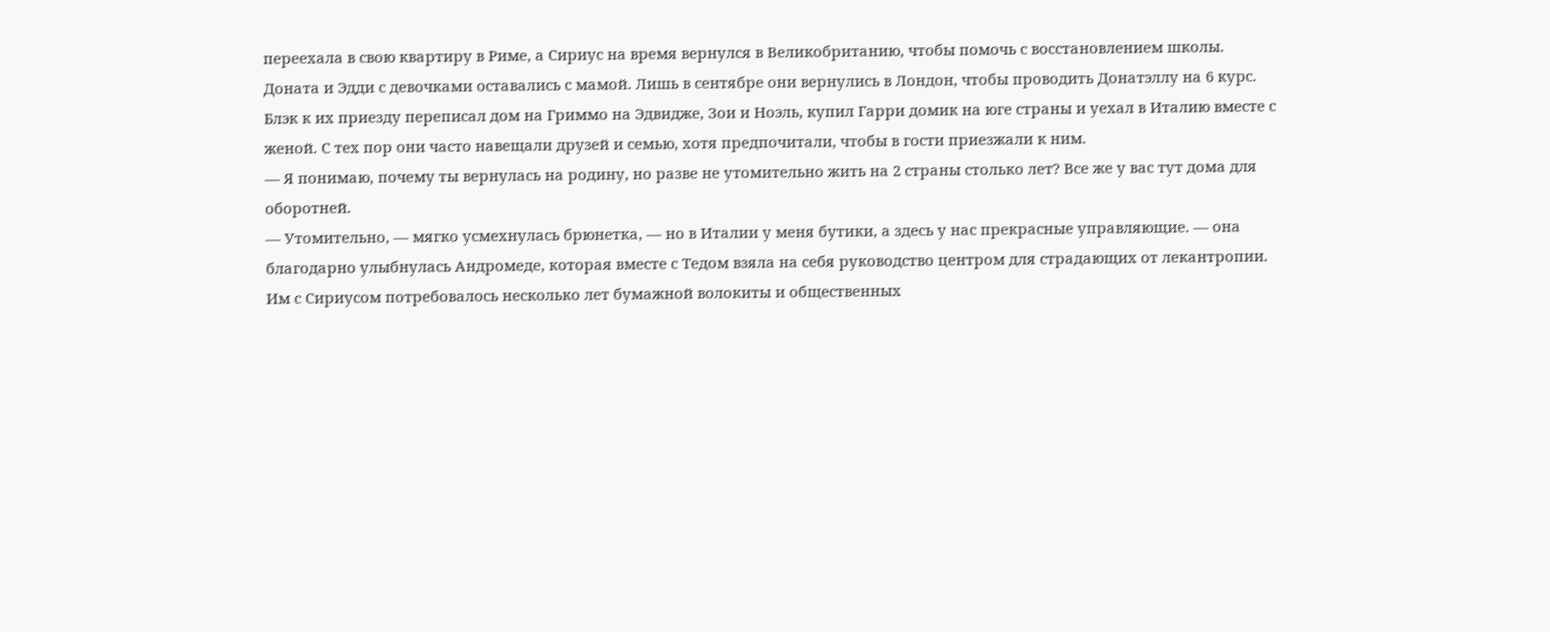переехала в свою квартиру в Риме, а Сириус на время вернулся в Великобританию, чтобы помочь с восстановлением школы. Доната и Эдди с девочками оставались с мамой. Лишь в сентябре они вернулись в Лондон, чтобы проводить Донатэллу на 6 курс.
Блэк к их приезду переписал дом на Гриммо на Эдвидже, Зои и Ноэль, купил Гарри домик на юге страны и уехал в Италию вместе с женой. С тех пор они часто навещали друзей и семью, хотя предпочитали, чтобы в гости приезжали к ним.
— Я понимаю, почему ты вернулась на родину, но разве не утомительно жить на 2 страны столько лет? Все же у вас тут дома для оборотней.
— Утомительно, — мягко усмехнулась брюнетка, — но в Италии у меня бутики, а здесь у нас прекрасные управляющие. — она благодарно улыбнулась Андромеде, которая вместе с Тедом взяла на себя руководство центром для страдающих от лекантропии.
Им с Сириусом потребовалось несколько лет бумажной волокиты и общественных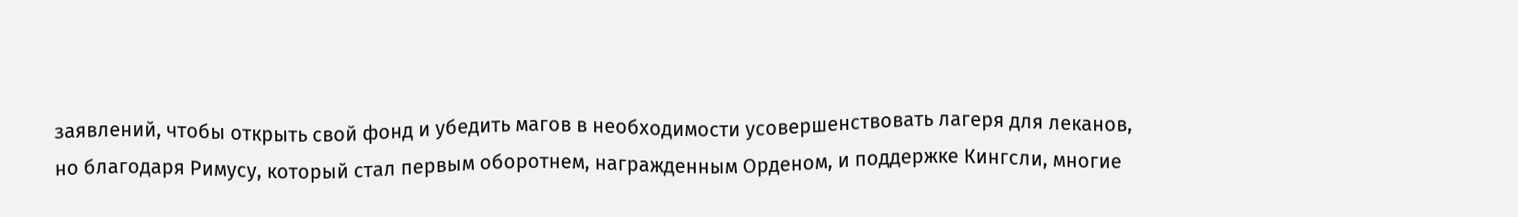заявлений, чтобы открыть свой фонд и убедить магов в необходимости усовершенствовать лагеря для леканов, но благодаря Римусу, который стал первым оборотнем, награжденным Орденом, и поддержке Кингсли, многие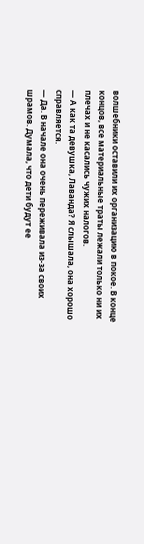волшебники оставили их организацию в покое. В конце концов, все материальные траты лежали только ни их плечах и не касались чужих налогов.
— А как та девушка, Лаванда? Я слышала, она хорошо справляется.
— Да. В начале она очень переживала из-за своих шрамов. Думала, что дети будут ее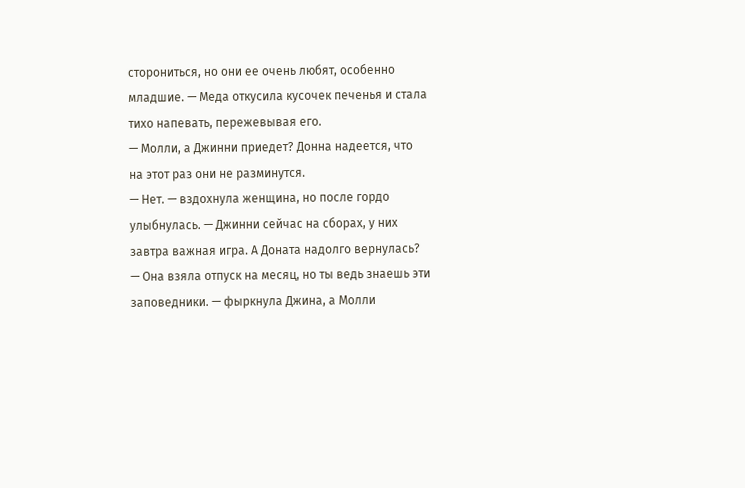сторониться, но они ее очень любят, особенно младшие. — Меда откусила кусочек печенья и стала тихо напевать, пережевывая его.
— Молли, а Джинни приедет? Донна надеется, что на этот раз они не разминутся.
— Нет. — вздохнула женщина, но после гордо улыбнулась. — Джинни сейчас на сборах, у них завтра важная игра. А Доната надолго вернулась?
— Она взяла отпуск на месяц, но ты ведь знаешь эти заповедники. — фыркнула Джина, а Молли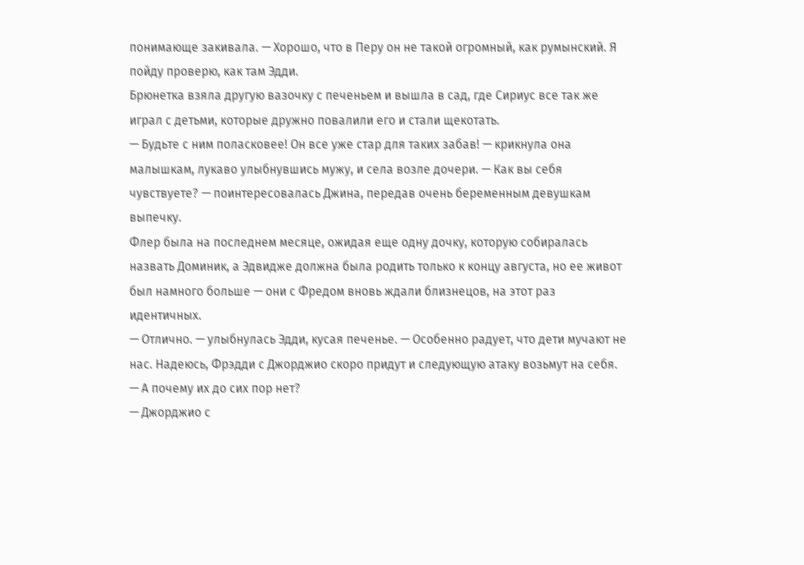понимающе закивала. — Хорошо, что в Перу он не такой огромный, как румынский. Я пойду проверю, как там Эдди.
Брюнетка взяла другую вазочку с печеньем и вышла в сад, где Сириус все так же играл с детьми, которые дружно повалили его и стали щекотать.
— Будьте с ним поласковее! Он все уже стар для таких забав! — крикнула она малышкам, лукаво улыбнувшись мужу, и села возле дочери. — Как вы себя чувствуете? — поинтересовалась Джина, передав очень беременным девушкам выпечку.
Флер была на последнем месяце, ожидая еще одну дочку, которую собиралась назвать Доминик, а Эдвидже должна была родить только к концу августа, но ее живот был намного больше — они с Фредом вновь ждали близнецов, на этот раз идентичных.
— Отлично. — улыбнулась Эдди, кусая печенье. — Особенно радует, что дети мучают не нас. Надеюсь, Фрэдди с Джорджио скоро придут и следующую атаку возьмут на себя.
— А почему их до сих пор нет?
— Джорджио с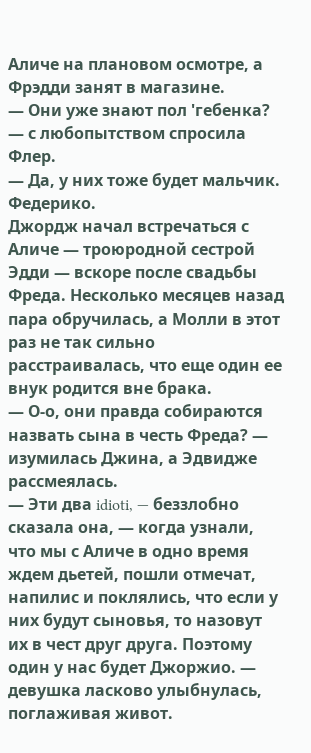Аличе на плановом осмотре, а Фрэдди занят в магазине.
— Они уже знают пол 'гебенка? — с любопытством спросила Флер.
— Да, у них тоже будет мальчик. Федерико.
Джордж начал встречаться с Аличе — троюродной сестрой Эдди — вскоре после свадьбы Фреда. Несколько месяцев назад пара обручилась, а Молли в этот раз не так сильно расстраивалась, что еще один ее внук родится вне брака.
— О-о, они правда собираются назвать сына в честь Фреда? — изумилась Джина, а Эдвидже рассмеялась.
— Эти два idioti, — беззлобно сказала она, — когда узнали, что мы с Аличе в одно время ждем дьетей, пошли отмечат, напилис и поклялись, что если у них будут сыновья, то назовут их в чест друг друга. Поэтому один у нас будет Джоржио. — девушка ласково улыбнулась, поглаживая живот.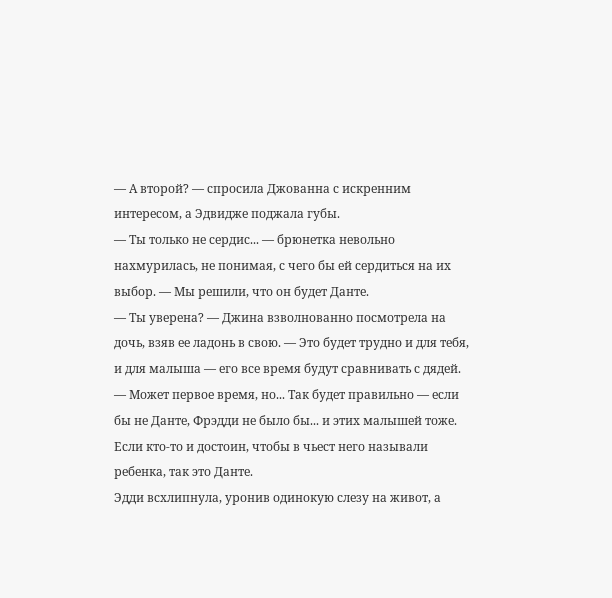— А второй? — спросила Джованна с искренним интересом, а Эдвидже поджала губы.
— Ты только не сердис... — брюнетка невольно нахмурилась, не понимая, с чего бы ей сердиться на их выбор. — Мы решили, что он будет Данте.
— Ты уверена? — Джина взволнованно посмотрела на дочь, взяв ее ладонь в свою. — Это будет трудно и для тебя, и для малыша — его все время будут сравнивать с дядей.
— Может первое время, но... Так будет правильно — если бы не Данте, Фрэдди не было бы... и этих малышей тоже. Если кто-то и достоин, чтобы в чьест него называли ребенка, так это Данте.
Эдди всхлипнула, уронив одинокую слезу на живот, а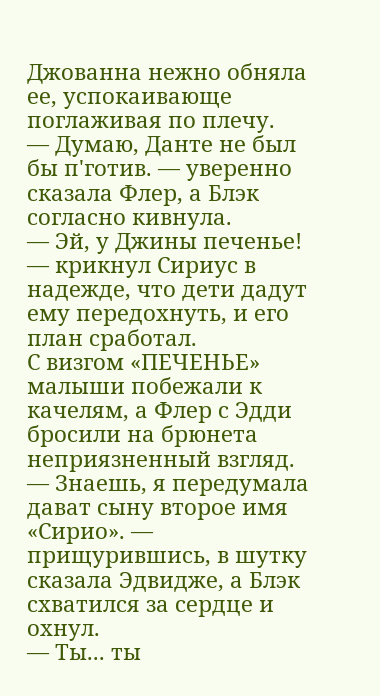Джованна нежно обняла ее, успокаивающе поглаживая по плечу.
— Думаю, Данте не был бы п'готив. — уверенно сказала Флер, а Блэк согласно кивнула.
— Эй, у Джины печенье! — крикнул Сириус в надежде, что дети дадут ему передохнуть, и его план сработал.
С визгом «ПЕЧЕНЬЕ» малыши побежали к качелям, а Флер с Эдди бросили на брюнета неприязненный взгляд.
— Знаешь, я передумала дават сыну второе имя «Сирио». — прищурившись, в шутку сказала Эдвидже, а Блэк схватился за сердце и охнул.
— Ты... ты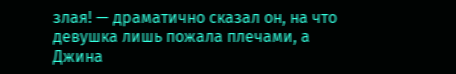злая! — драматично сказал он, на что девушка лишь пожала плечами, а Джина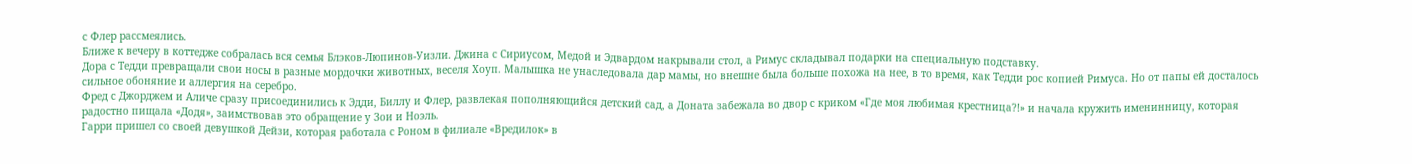с Флер рассмеялись.
Ближе к вечеру в коттедже собралась вся семья Блэков-Люпинов-Уизли. Джина с Сириусом, Медой и Эдвардом накрывали стол, а Римус складывал подарки на специальную подставку.
Дора с Тедди превращали свои носы в разные мордочки животных, веселя Хоуп. Малышка не унаследовала дар мамы, но внешне была больше похожа на нее, в то время, как Тедди рос копией Римуса. Но от папы ей досталось сильное обоняние и аллергия на серебро.
Фред с Джорджем и Аличе сразу присоединились к Эдди, Биллу и Флер, развлекая пополняющийся детский сад, а Доната забежала во двор с криком «Где моя любимая крестница?!» и начала кружить именинницу, которая радостно пищала «Додя», заимствовав это обращение у Зои и Ноэль.
Гарри пришел со своей девушкой Дейзи, которая работала с Роном в филиале «Вредилок» в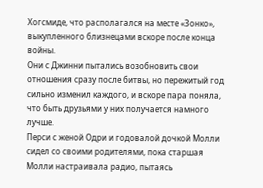Хогсмиде, что располагался на месте «Зонко», выкупленного близнецами вскоре после конца войны.
Они с Джинни пытались возобновить свои отношения сразу после битвы, но пережитый год сильно изменил каждого, и вскоре пара поняла, что быть друзьями у них получается намного лучше.
Перси с женой Одри и годовалой дочкой Молли сидел со своими родителями, пока старшая Молли настраивала радио, пытаясь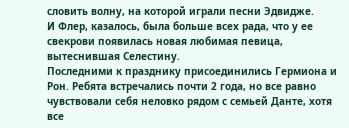словить волну, на которой играли песни Эдвидже.
И Флер, казалось, была больше всех рада, что у ее свекрови появилась новая любимая певица, вытеснившая Селестину.
Последними к празднику присоединились Гермиона и Рон. Ребята встречались почти 2 года, но все равно чувствовали себя неловко рядом с семьей Данте, хотя все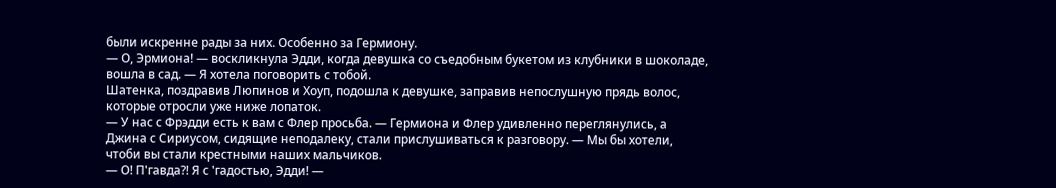были искренне рады за них. Особенно за Гермиону.
— О, Эрмиона! — воскликнула Эдди, когда девушка со съедобным букетом из клубники в шоколаде, вошла в сад. — Я хотела поговорить с тобой.
Шатенка, поздравив Люпинов и Хоуп, подошла к девушке, заправив непослушную прядь волос, которые отросли уже ниже лопаток.
— У нас с Фрэдди есть к вам с Флер просьба. — Гермиона и Флер удивленно переглянулись, а Джина с Сириусом, сидящие неподалеку, стали прислушиваться к разговору. — Мы бы хотели, чтоби вы стали крестными наших мальчиков.
— О! П'гавда?! Я с 'гадостью, Эдди! —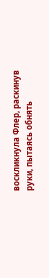воскликнула Флер, раскинув руки, пытаясь обнять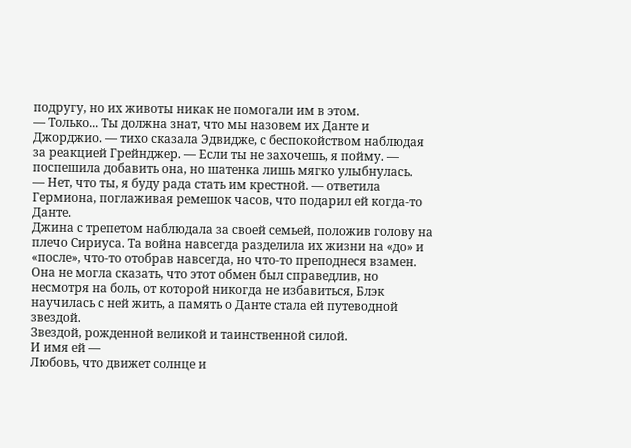подругу, но их животы никак не помогали им в этом.
— Только... Ты должна знат, что мы назовем их Данте и Джорджио. — тихо сказала Эдвидже, с беспокойством наблюдая за реакцией Грейнджер. — Если ты не захочешь, я пойму. — поспешила добавить она, но шатенка лишь мягко улыбнулась.
— Нет, что ты, я буду рада стать им крестной. — ответила Гермиона, поглаживая ремешок часов, что подарил ей когда-то Данте.
Джина с трепетом наблюдала за своей семьей, положив голову на плечо Сириуса. Та война навсегда разделила их жизни на «до» и «после», что-то отобрав навсегда, но что-то преподнеся взамен.
Она не могла сказать, что этот обмен был справедлив, но несмотря на боль, от которой никогда не избавиться, Блэк научилась с ней жить, а память о Данте стала ей путеводной звездой.
Звездой, рожденной великой и таинственной силой.
И имя ей —
Любовь, что движет солнце и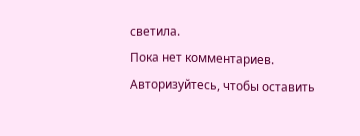светила.
Пока нет комментариев. Авторизуйтесь, чтобы оставить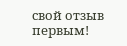свой отзыв первым!